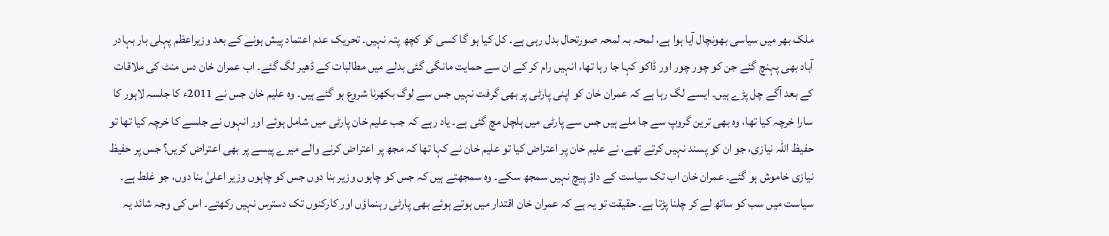ملک بھر میں سیاسی بھونچال آیا ہوا ہے، لمحہ بہ لمحہ صورتحال بدل رہی ہے۔ کل کیا ہو گا کسی کو کچھ پتہ نہیں۔ تحریک عدم اعتماد پیش ہونے کے بعد وزیراعظم پہلی بار بہادر آباد بھی پہنچ گئے جن کو چور چور اور ڈاکو کہا جا رہا تھا، انہیں رام کر کے ان سے حمایت مانگی گئی بدلے میں مطالبات کے ڈھیر لگ گئے۔ اب عمران خان دس منٹ کی ملاقات کے بعد آگے چل پڑے ہیں۔ ایسے لگ رہا ہے کہ عمران خان کو اپنی پارٹی پر بھی گرفت نہیں جس سے لوگ بکھرنا شروع ہو گئے ہیں۔ وہ علیم خان جس نے 2011ء کا جلسہ لاہور کا سارا خرچہ کیا تھا، وہ بھی ترین گروپ سے جا ملے ہیں جس سے پارٹی میں ہلچل مچ گئی ہے۔ یاد رہے کہ جب علیم خان پارٹی میں شامل ہوئے اور انہوں نے جلسے کا خرچہ کیا تھا تو حفیظ اللہ نیازی، جو ان کو پسند نہیں کرتے تھے، نے علیم خان پر اعتراض کیا تو علیم خان نے کہا تھا کہ مجھ پر اعتراض کرنے والے میرے پیسے پر بھی اعتراض کریں؟ جس پر حفیظ نیازی خاموش ہو گئے۔ عمران خان اب تک سیاست کے داؤ پیچ نہیں سمجھ سکے۔ وہ سمجھتے ہیں کہ جس کو چاہوں وزیر بنا دوں جس کو چاہوں وزیر اعلیٰ بنا دوں، جو غلط ہے۔ سیاست میں سب کو ساتھ لے کر چلنا پڑتا ہے۔ حقیقت تو یہ ہے کہ عمران خان اقتدار میں ہوتے ہوئے بھی پارٹی رہنماؤں اور کارکنوں تک دسترس نہیں رکھتے۔ اس کی وجہ شائد یہ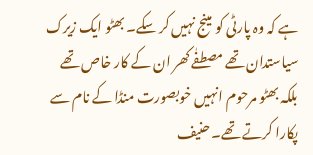ہے کہ وہ پارٹی کو مینج نہیں کر سکے۔ بھٹو ایک زیرک سیاستدان تھے مصطفٰے کھر ان کے کار خاص تھے بلکہ بھٹو مرحوم انہیں خوبصورت منڈا کے نام سے پکارا کرتے تھے۔ حنیف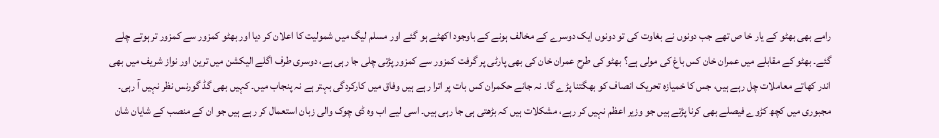رامے بھی بھٹو کے یار خا ص تھے جب دونوں نے بغاوت کی تو دونوں ایک دوسرے کے مخالف ہونے کے باوجود اکھٹے ہو گئے اور مسلم لیگ میں شمولیت کا اعلان کر دیا اور بھٹو کمزور سے کمزور تر ہوتے چلے گئے۔ بھٹو کے مقابلے میں عمران خان کس باغ کی مولی ہے؟ بھٹو کی طرح عمران خان کی بھی پارٹی پر گرفت کمزور سے کمزور پڑتی چلی جا رہی ہے، دوسری طرف اگلے الیکشن میں ترین اور نواز شریف میں بھی اندر کھاتے معاملات چل رہے ہیں، جس کا خمیازہ تحریک انصاف کو بھگتنا پڑے گا۔ نہ جانے حکمران کس بات پر اترا رہے ہیں وفاق میں کارکردگی بہتر ہے نہ پنجاب میں۔ کہیں بھی گڈ گورنس نظر نہیں آ رہی۔ مجبوری میں کچھ کڑوے فیصلے بھی کرنا پڑتے ہیں جو وزیر اعظم نہیں کر رہے، مشکلات ہیں کہ بڑھتی ہی جا رہی ہیں۔ اسی لیے اب وہ ڈی چوک والی زبان استعمال کر رہے ہیں جو ان کے منصب کے شایان شان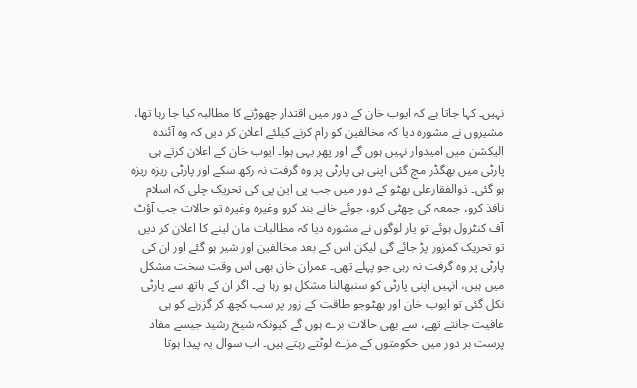نہیں۔ کہا جاتا ہے کہ ایوب خان کے دور میں اقتدار چھوڑنے کا مطالبہ کیا جا رہا تھا، مشیروں نے مشورہ دیا کہ مخالفین کو رام کرنے کیلئے اعلان کر دیں کہ وہ آئندہ الیکشن میں امیدوار نہیں ہوں گے اور پھر یہی ہوا۔ ایوب خان کے اعلان کرتے ہی پارٹی میں بھگڈر مچ گئی اپنی ہی پارٹی پر وہ گرفت نہ رکھ سکے اور پارٹی ریزہ ریزہ ہو گئی۔ ذوالفقارعلی بھٹو کے دور میں جب پی این پی کی تحریک چلی کہ اسلام نافذ کرو، جمعہ کی چھٹی کرو، جوئے خانے بند کرو وغیرہ وغیرہ تو حالات جب آؤٹ آف کنٹرول ہوئے تو یار لوگوں نے مشورہ دیا کہ مطالبات مان لینے کا اعلان کر دیں تو تحریک کمزور پڑ جائے گی لیکن اس کے بعد مخالفین اور شیر ہو گئے اور ان کی پارٹی پر وہ گرفت نہ رہی جو پہلے تھی۔ عمران خان بھی اس وقت سخت مشکل میں ہیں، انہیں اپنی پارٹی کو سنبھالنا مشکل ہو رہا ہے۔ اگر ان کے ہاتھ سے پارٹی نکل گئی تو ایوب خان اور بھٹوجو طاقت کے زور پر سب کچھ کر گزرنے کو ہی عافیت جانتے تھے، سے بھی حالات برے ہوں گے کیونکہ شیخ رشید جیسے مفاد پرست ہر دور میں حکومتوں کے مزے لوٹتے رہتے ہیں۔ اب سوال یہ پیدا ہوتا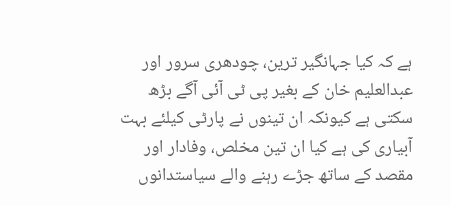ہے کہ کیا جہانگیر ترین، چودھری سرور اور عبدالعلیم خان کے بغیر پی ٹی آئی آگے بڑھ سکتی ہے کیونکہ ان تینوں نے پارٹی کیلئے بہت آبیاری کی ہے کیا ان تین مخلص، وفادار اور مقصد کے ساتھ جڑے رہنے والے سیاستدانوں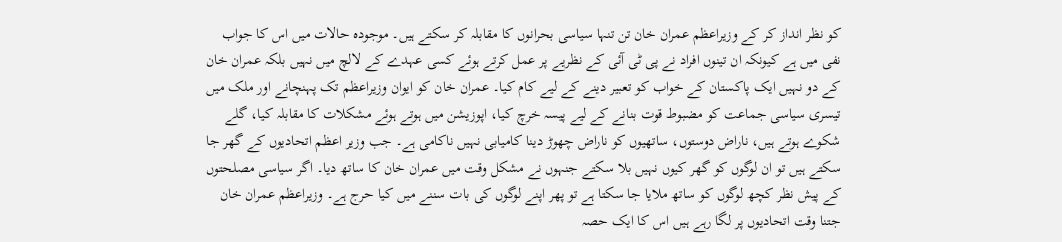کو نظر انداز کر کے وزیراعظم عمران خان تن تنہا سیاسی بحرانوں کا مقابلہ کر سکتے ہیں۔ موجودہ حالات میں اس کا جواب نفی میں ہے کیونکہ ان تینوں افراد نے پی ٹی آئی کے نظریے پر عمل کرتے ہوئے کسی عہدے کے لالچ میں نہیں بلکہ عمران خان کے دو نہیں ایک پاکستان کے خواب کو تعبیر دینے کے لیے کام کیا۔ عمران خان کو ایوان وزیراعظم تک پہنچانے اور ملک میں تیسری سیاسی جماعت کو مضبوط قوت بنانے کے لیے پیسہ خرچ کیا، اپوزیشن میں ہوتے ہوئے مشکلات کا مقابلہ کیا، گلے شکوے ہوتے ہیں، ناراض دوستوں، ساتھیوں کو ناراض چھوڑ دینا کامیابی نہیں ناکامی ہے۔ جب وزیر اعظم اتحادیوں کے گھر جا سکتے ہیں تو ان لوگوں کو گھر کیوں نہیں بلا سکتے جنہوں نے مشکل وقت میں عمران خان کا ساتھ دیا۔ اگر سیاسی مصلحتوں کے پیش نظر کچھ لوگوں کو ساتھ ملایا جا سکتا ہے تو پھر اپنے لوگوں کی بات سننے میں کیا حرج ہے۔ وزیراعظم عمران خان جتنا وقت اتحادیوں پر لگا رہے ہیں اس کا ایک حصہ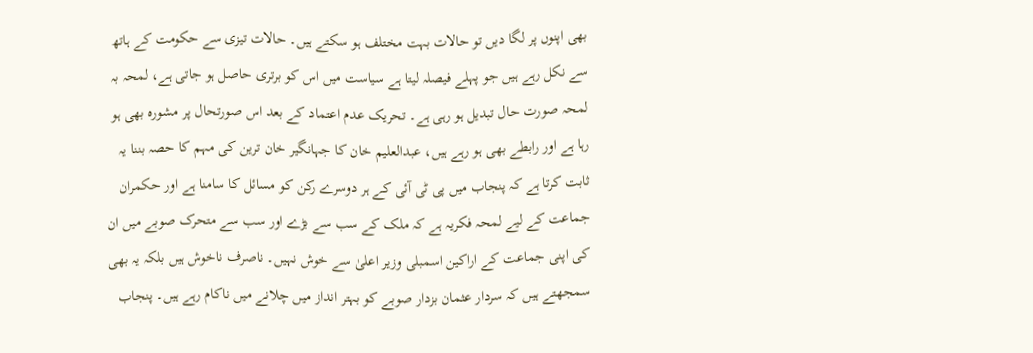بھی اپنوں پر لگا دیں تو حالات بہت مختلف ہو سکتے ہیں۔ حالات تیزی سے حکومت کے ہاتھ سے نکل رہے ہیں جو پہلے فیصلہ لیتا ہے سیاست میں اس کو برتری حاصل ہو جاتی ہے، لمحہ بہ لمحہ صورت حال تبدیل ہو رہی ہے۔ تحریک عدم اعتماد کے بعد اس صورتحال پر مشورہ بھی ہو رہا ہے اور رابطے بھی ہو رہے ہیں، عبدالعلیم خان کا جہانگیر خان ترین کی مہم کا حصہ بننا یہ ثابت کرتا ہے کہ پنجاب میں پی ٹی آئی کے ہر دوسرے رکن کو مسائل کا سامنا ہے اور حکمران جماعت کے لیے لمحہ فکریہ ہے کہ ملک کے سب سے بڑے اور سب سے متحرک صوبے میں ان کی اپنی جماعت کے اراکین اسمبلی وزیر اعلیٰ سے خوش نہیں۔ ناصرف ناخوش ہیں بلکہ یہ بھی سمجھتے ہیں کہ سردار عثمان بزدار صوبے کو بہتر انداز میں چلانے میں ناکام رہے ہیں۔ پنجاب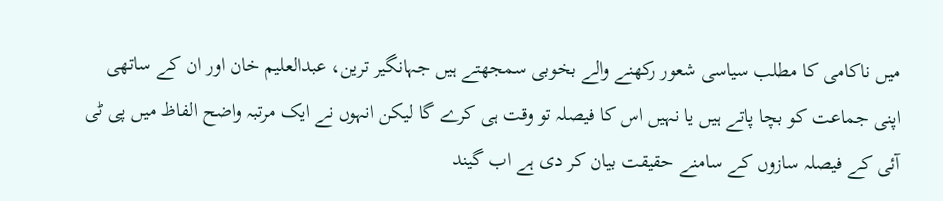میں ناکامی کا مطلب سیاسی شعور رکھنے والے بخوبی سمجھتے ہیں جہانگیر ترین، عبدالعلیم خان اور ان کے ساتھی اپنی جماعت کو بچا پاتے ہیں یا نہیں اس کا فیصلہ تو وقت ہی کرے گا لیکن انہوں نے ایک مرتبہ واضح الفاظ میں پی ٹی آئی کے فیصلہ سازوں کے سامنے حقیقت بیان کر دی ہے اب گیند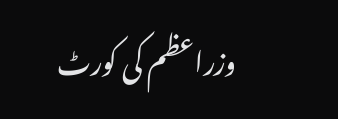وزراعظم کی کورٹ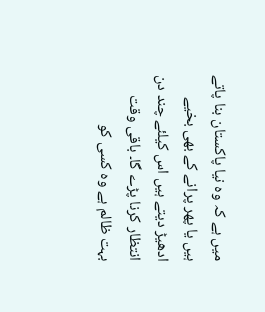میں ہے کہ وہ نیا پاکستان بنا پاتے ہیں یا پھر پرانے کے بھی بخیے ادھیڑ دیتے ہیں اس کیلئے چند دن انتظار کرنا پڑے گا۔ باقی وقت بہت ظالم ہے وہ کسی کو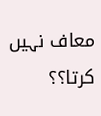معاف نہیں کرتا؟؟